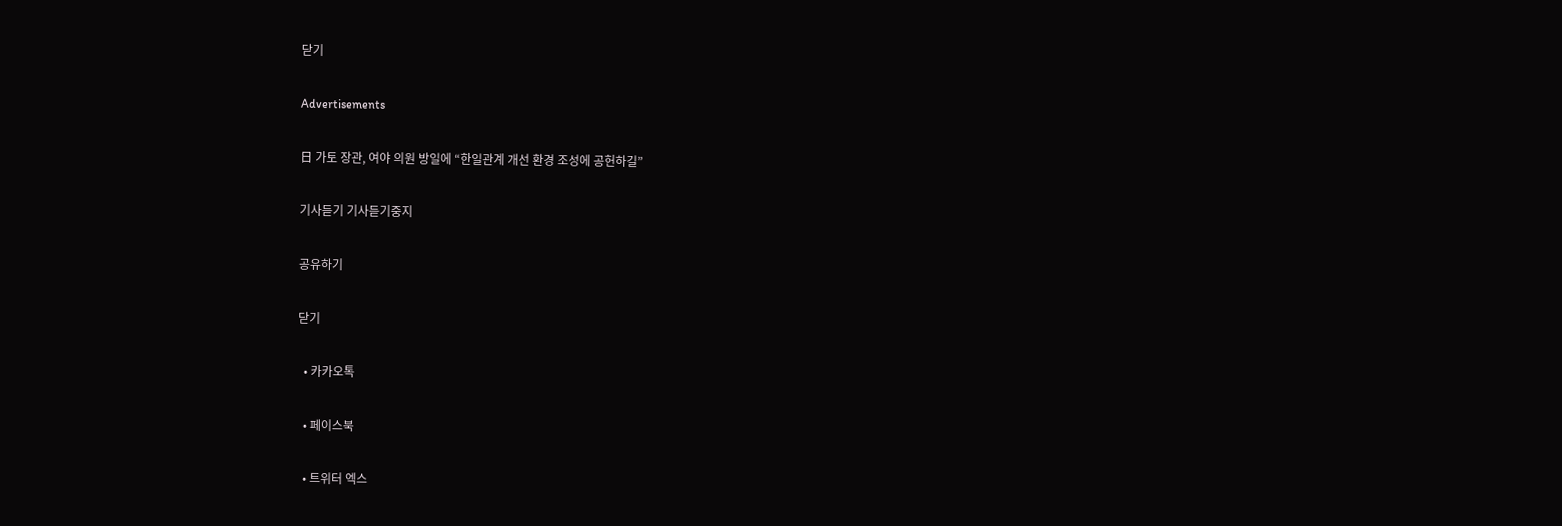닫기

Advertisements

日 가토 장관, 여야 의원 방일에 “한일관계 개선 환경 조성에 공헌하길”

기사듣기 기사듣기중지

공유하기

닫기

  • 카카오톡

  • 페이스북

  • 트위터 엑스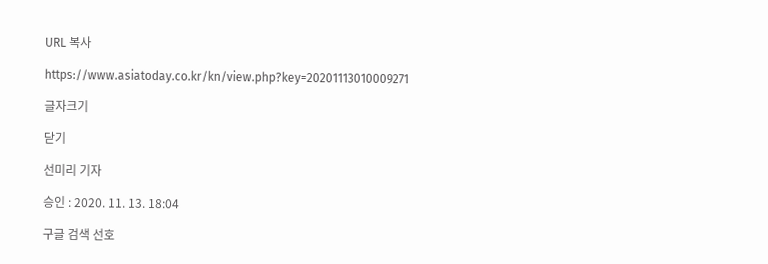URL 복사

https://www.asiatoday.co.kr/kn/view.php?key=20201113010009271

글자크기

닫기

선미리 기자

승인 : 2020. 11. 13. 18:04

구글 검색 선호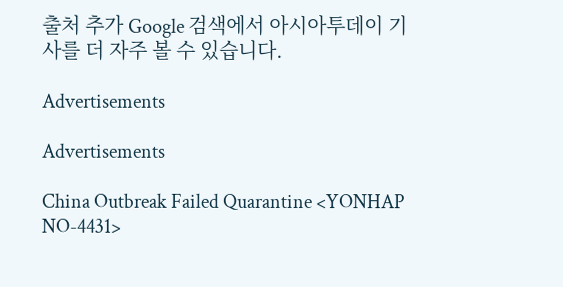출처 추가 Google 검색에서 아시아투데이 기사를 더 자주 볼 수 있습니다.

Advertisements

Advertisements

China Outbreak Failed Quarantine <YONHAP NO-4431>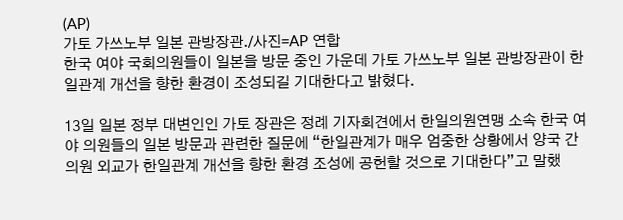(AP)
가토 가쓰노부 일본 관방장관./사진=AP 연합
한국 여야 국회의원들이 일본을 방문 중인 가운데 가토 가쓰노부 일본 관방장관이 한일관계 개선을 향한 환경이 조성되길 기대한다고 밝혔다.

13일 일본 정부 대변인인 가토 장관은 정례 기자회견에서 한일의원연맹 소속 한국 여야 의원들의 일본 방문과 관련한 질문에 “한일관계가 매우 엄중한 상황에서 양국 간 의원 외교가 한일관계 개선을 향한 환경 조성에 공헌할 것으로 기대한다”고 말했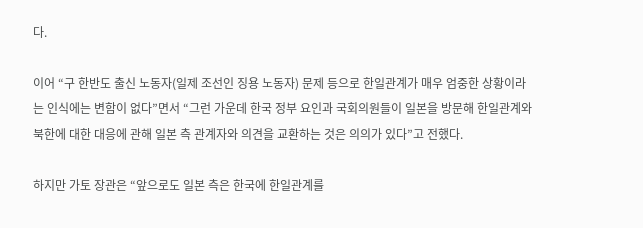다.

이어 “구 한반도 출신 노동자(일제 조선인 징용 노동자) 문제 등으로 한일관계가 매우 엄중한 상황이라는 인식에는 변함이 없다”면서 “그런 가운데 한국 정부 요인과 국회의원들이 일본을 방문해 한일관계와 북한에 대한 대응에 관해 일본 측 관계자와 의견을 교환하는 것은 의의가 있다”고 전했다.

하지만 가토 장관은 “앞으로도 일본 측은 한국에 한일관계를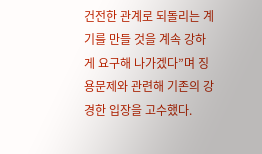건전한 관계로 되돌리는 계기를 만들 것을 계속 강하게 요구해 나가겠다”며 징용문제와 관련해 기존의 강경한 입장을 고수했다.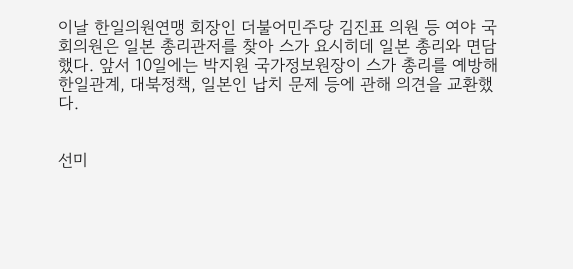이날 한일의원연맹 회장인 더불어민주당 김진표 의원 등 여야 국회의원은 일본 총리관저를 찾아 스가 요시히데 일본 총리와 면담했다. 앞서 10일에는 박지원 국가정보원장이 스가 총리를 예방해 한일관계, 대북정책, 일본인 납치 문제 등에 관해 의견을 교환했다.


선미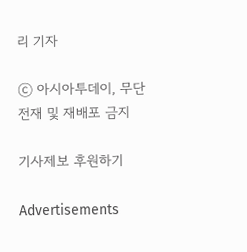리 기자

ⓒ 아시아투데이, 무단전재 및 재배포 금지

기사제보 후원하기

Advertisements